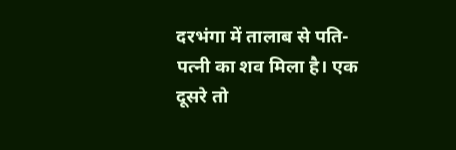दरभंगा में तालाब से पति-पत्नी का शव मिला है। एक दूसरे तो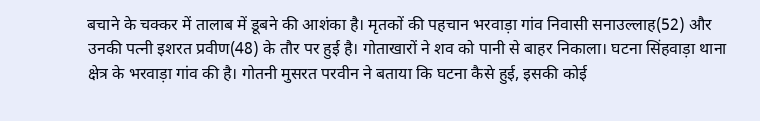बचाने के चक्कर में तालाब में डूबने की आशंका है। मृतकों की पहचान भरवाड़ा गांव निवासी सनाउल्लाह(52) और उनकी पत्नी इशरत प्रवीण(48) के तौर पर हुई है। गोताखारों ने शव को पानी से बाहर निकाला। घटना सिंहवाड़ा थाना क्षेत्र के भरवाड़ा गांव की है। गोतनी मुसरत परवीन ने बताया कि घटना कैसे हुई, इसकी कोई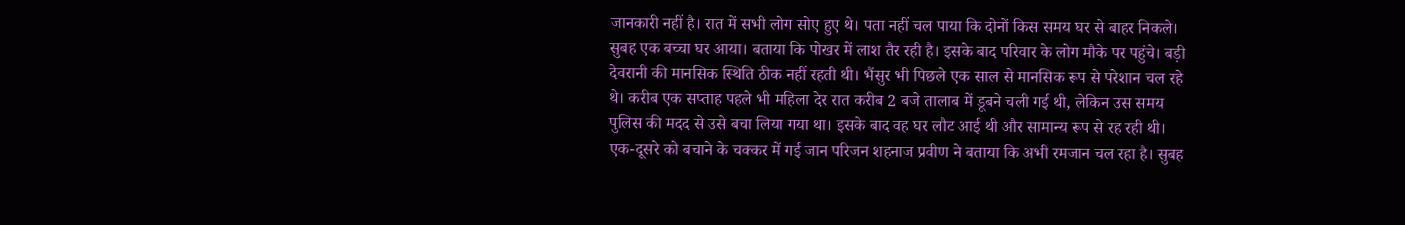जानकारी नहीं है। रात में सभी लोग सोए हुए थे। पता नहीं चल पाया कि दोनों किस समय घर से बाहर निकले। सुबह एक बच्चा घर आया। बताया कि पोखर में लाश तैर रही है। इसके बाद परिवार के लोग मौके पर पहुंचे। बड़ी देवरानी की मानसिक स्थिति ठीक नहीं रहती थी। भैंसुर भी पिछले एक साल से मानसिक रूप से परेशान चल रहे थे। करीब एक सप्ताह पहले भी महिला देर रात करीब 2 बजे तालाब में डूबने चली गई थी, लेकिन उस समय पुलिस की मदद से उसे बचा लिया गया था। इसके बाद वह घर लौट आई थी और सामान्य रूप से रह रही थी। एक-दूसरे को बचाने के चक्कर में गई जान परिजन शहनाज प्रवीण ने बताया कि अभी रमजान चल रहा है। सुबह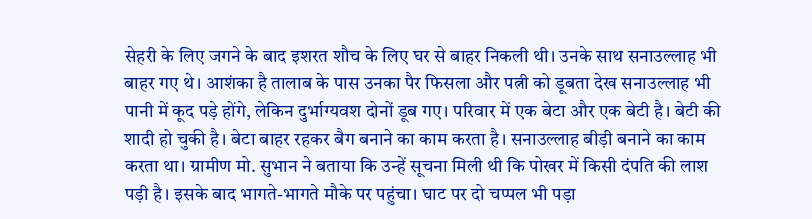सेहरी के लिए जगने के बाद इशरत शौच के लिए घर से बाहर निकली थी। उनके साथ सनाउल्लाह भी बाहर गए थे। आशंका है तालाब के पास उनका पैर फिसला और पत्नी को डूबता देख सनाउल्लाह भी पानी में कूद पड़े होंगे, लेकिन दुर्भाग्यवश दोनों डूब गए। परिवार में एक बेटा और एक बेटी है। बेटी की शादी हो चुकी है। बेटा बाहर रहकर बैग बनाने का काम करता है। सनाउल्लाह बीड़ी बनाने का काम करता था। ग्रामीण मो. सुभान ने बताया कि उन्हें सूचना मिली थी कि पोखर में किसी दंपति की लाश पड़ी है। इसके बाद भागते-भागते मौके पर पहुंचा। घाट पर दो चप्पल भी पड़ा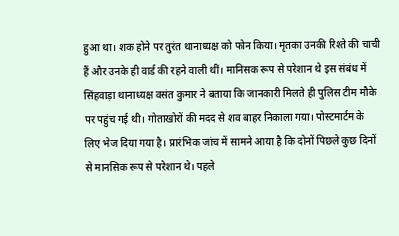हुआ था। शक होने पर तुरंत थानाध्यक्ष को फोन किया। मृतका उनकी रिश्ते की चाची हैं और उनके ही वार्ड की रहने वाली थीं। मानिसक रूप से परेशान थे इस संबंध में सिंहवाड़ा थानाध्यक्ष वसंत कुमार ने बताया कि जानकारी मिलते ही पुलिस टीम मौके पर पहुंच गई थी। गोताखोरों की मदद से शव बाहर निकाला गया। पोस्टमार्टम के लिए भेज दिया गया है। प्रारंभिक जांच में सामने आया है कि दोनों पिछले कुछ दिनों से मानसिक रूप से परेशान थे। पहले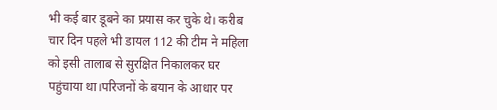भी कई बार डूबने का प्रयास कर चुके थे। करीब चार दिन पहले भी डायल 112 की टीम ने महिला को इसी तालाब से सुरक्षित निकालकर घर पहुंचाया था।परिजनों के बयान के आधार पर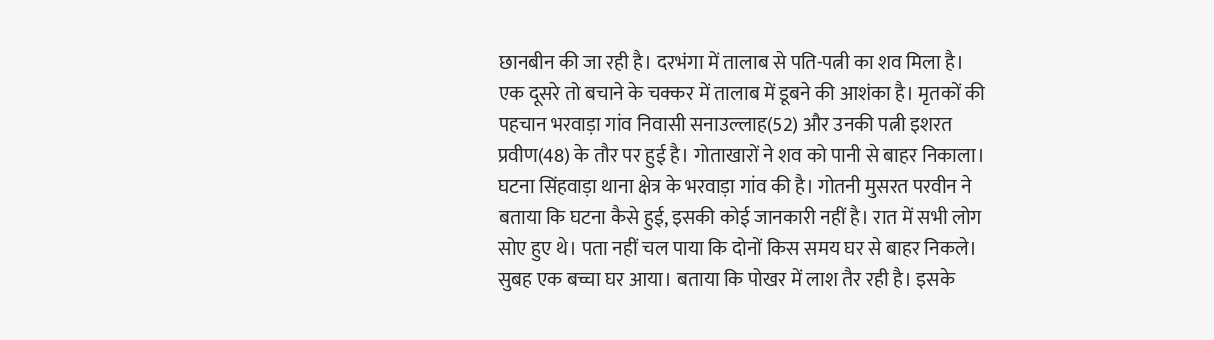छानबीन की जा रही है। दरभंगा में तालाब से पति-पत्नी का शव मिला है। एक दूसरे तो बचाने के चक्कर में तालाब में डूबने की आशंका है। मृतकों की पहचान भरवाड़ा गांव निवासी सनाउल्लाह(52) और उनकी पत्नी इशरत प्रवीण(48) के तौर पर हुई है। गोताखारों ने शव को पानी से बाहर निकाला। घटना सिंहवाड़ा थाना क्षेत्र के भरवाड़ा गांव की है। गोतनी मुसरत परवीन ने बताया कि घटना कैसे हुई, इसकी कोई जानकारी नहीं है। रात में सभी लोग सोए हुए थे। पता नहीं चल पाया कि दोनों किस समय घर से बाहर निकले। सुबह एक बच्चा घर आया। बताया कि पोखर में लाश तैर रही है। इसके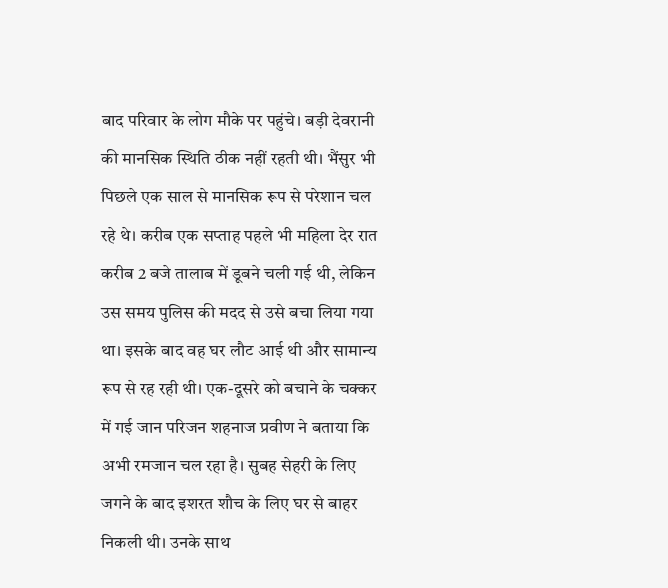बाद परिवार के लोग मौके पर पहुंचे। बड़ी देवरानी की मानसिक स्थिति ठीक नहीं रहती थी। भैंसुर भी पिछले एक साल से मानसिक रूप से परेशान चल रहे थे। करीब एक सप्ताह पहले भी महिला देर रात करीब 2 बजे तालाब में डूबने चली गई थी, लेकिन उस समय पुलिस की मदद से उसे बचा लिया गया था। इसके बाद वह घर लौट आई थी और सामान्य रूप से रह रही थी। एक-दूसरे को बचाने के चक्कर में गई जान परिजन शहनाज प्रवीण ने बताया कि अभी रमजान चल रहा है। सुबह सेहरी के लिए जगने के बाद इशरत शौच के लिए घर से बाहर निकली थी। उनके साथ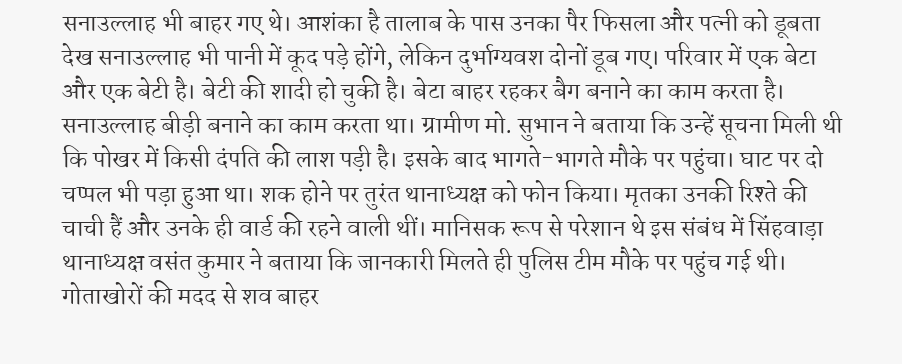सनाउल्लाह भी बाहर गए थे। आशंका है तालाब के पास उनका पैर फिसला और पत्नी को डूबता देख सनाउल्लाह भी पानी में कूद पड़े होंगे, लेकिन दुर्भाग्यवश दोनों डूब गए। परिवार में एक बेटा और एक बेटी है। बेटी की शादी हो चुकी है। बेटा बाहर रहकर बैग बनाने का काम करता है। सनाउल्लाह बीड़ी बनाने का काम करता था। ग्रामीण मो. सुभान ने बताया कि उन्हें सूचना मिली थी कि पोखर में किसी दंपति की लाश पड़ी है। इसके बाद भागते-भागते मौके पर पहुंचा। घाट पर दो चप्पल भी पड़ा हुआ था। शक होने पर तुरंत थानाध्यक्ष को फोन किया। मृतका उनकी रिश्ते की चाची हैं और उनके ही वार्ड की रहने वाली थीं। मानिसक रूप से परेशान थे इस संबंध में सिंहवाड़ा थानाध्यक्ष वसंत कुमार ने बताया कि जानकारी मिलते ही पुलिस टीम मौके पर पहुंच गई थी। गोताखोरों की मदद से शव बाहर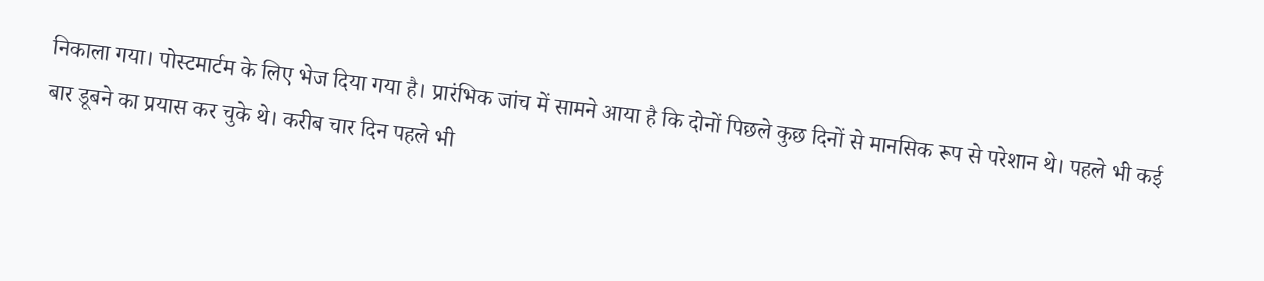निकाला गया। पोस्टमार्टम के लिए भेज दिया गया है। प्रारंभिक जांच में सामने आया है कि दोनों पिछले कुछ दिनों से मानसिक रूप से परेशान थे। पहले भी कई बार डूबने का प्रयास कर चुके थे। करीब चार दिन पहले भी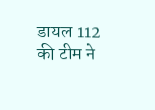डायल 112 की टीम ने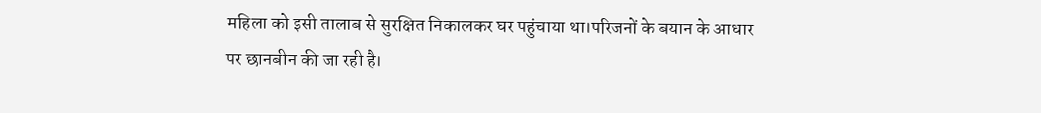महिला को इसी तालाब से सुरक्षित निकालकर घर पहुंचाया था।परिजनों के बयान के आधार पर छानबीन की जा रही है।